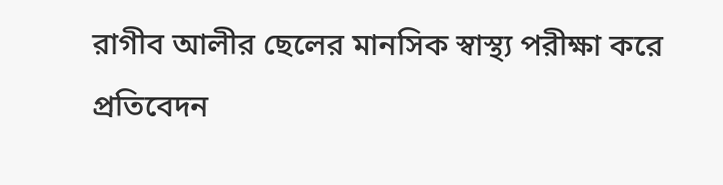রাগীব আলীর ছেলের মানসিক স্বাস্থ্য পরীক্ষা করে প্রতিবেদন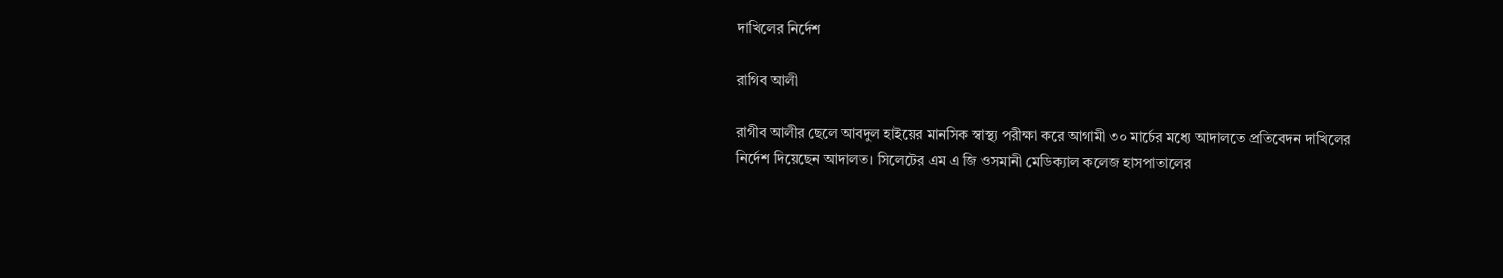দাখিলের নির্দেশ

রাগিব আলী

রাগীব আলীর ছেলে আবদুল হাইয়ের মানসিক স্বাস্থ্য পরীক্ষা করে আগামী ৩০ মার্চের মধ্যে আদালতে প্রতিবেদন দাখিলের নির্দেশ দিয়েছেন আদালত। সিলেটের এম এ জি ওসমানী মেডিক্যাল কলেজ হাসপাতালের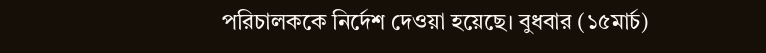পরিচালককে নির্দেশ দেওয়া হয়েছে। বুধবার (১৫মার্চ)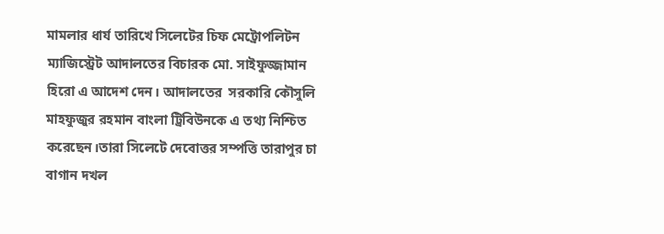মামলার ধার্য তারিখে সিলেটের চিফ মেট্রোপলিটন ম্যাজিস্ট্রেট আদালতের বিচারক মো. সাইফুজ্জামান হিরো এ আদেশ দেন। আদালতের  সরকারি কৌসুলি মাহফুজুর রহমান বাংলা ট্রিবিউনকে এ তথ্য নিশ্চিত করেছেন।তারা সিলেটে দেবোত্তর সম্পত্তি তারাপুর চা বাগান দখল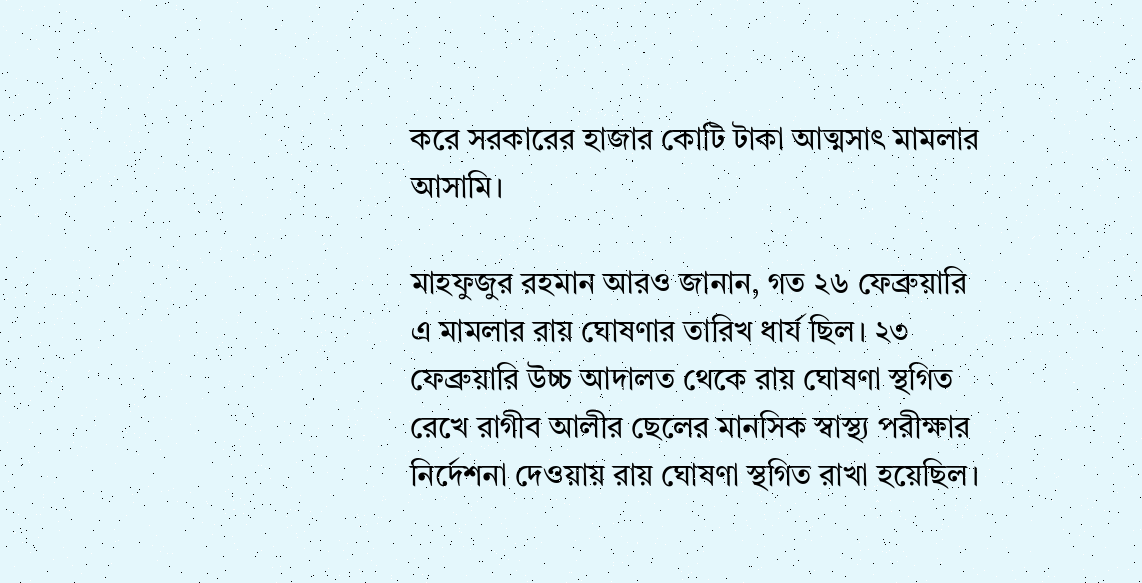করে সরকারের হাজার কোটি টাকা আত্মসাৎ মামলার আসামি।

মাহফুজুর রহমান আরও জানান, গত ২৬ ফেব্রুয়ারি এ মামলার রায় ঘোষণার তারিখ ধার্য ছিল। ২৩ ফেব্রুয়ারি উচ্চ আদালত থেকে রায় ঘোষণা স্থগিত রেখে রাগীব আলীর ছেলের মানসিক স্বাস্থ্য পরীক্ষার নির্দেশনা দেওয়ায় রায় ঘোষণা স্থগিত রাখা হয়েছিল।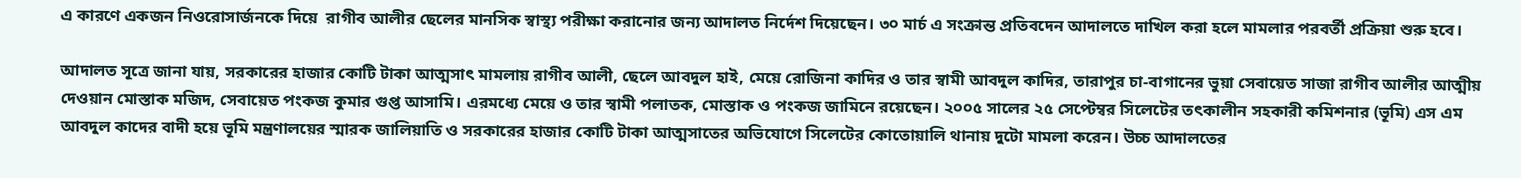এ কারণে একজন নিওরোসার্জনকে দিয়ে  রাগীব আলীর ছেলের মানসিক স্বাস্থ্য পরীক্ষা করানোর জন্য আদালত নির্দেশ দিয়েছেন। ৩০ মার্চ এ সংক্রান্ত প্রতিবদেন আদালতে দাখিল করা হলে মামলার পরবর্তী প্রক্রিয়া শুরু হবে।

আদালত সূত্রে জানা যায়, সরকারের হাজার কোটি টাকা আত্মসাৎ মামলায় রাগীব আলী, ছেলে আবদুল হাই, মেয়ে রোজিনা কাদির ও তার স্বামী আবদুল কাদির, তারাপুর চা-বাগানের ভুয়া সেবায়েত সাজা রাগীব আলীর আত্মীয় দেওয়ান মোস্তাক মজিদ, সেবায়েত পংকজ কুমার গুপ্ত আসামি। এরমধ্যে মেয়ে ও তার স্বামী পলাতক, মোস্তাক ও পংকজ জামিনে রয়েছেন। ২০০৫ সালের ২৫ সেপ্টেম্বর সিলেটের তৎকালীন সহকারী কমিশনার (ভূমি) এস এম আবদুল কাদের বাদী হয়ে ভূমি মন্ত্রণালয়ের স্মারক জালিয়াতি ও সরকারের হাজার কোটি টাকা আত্মসাতের অভিযোগে সিলেটের কোতোয়ালি থানায় দুটো মামলা করেন। উচ্চ আদালতের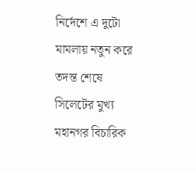নির্দেশে এ দুটো মামলায় নতুন করে তদন্ত শেষে সিলেটের মুখ্য মহানগর বিচারিক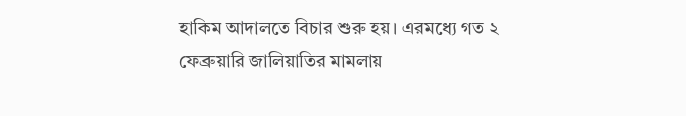হাকিম আদালতে বিচার শুরু হয়। এরমধ্যে গত ২ ফেব্রুয়ারি জালিয়াতির মামলায়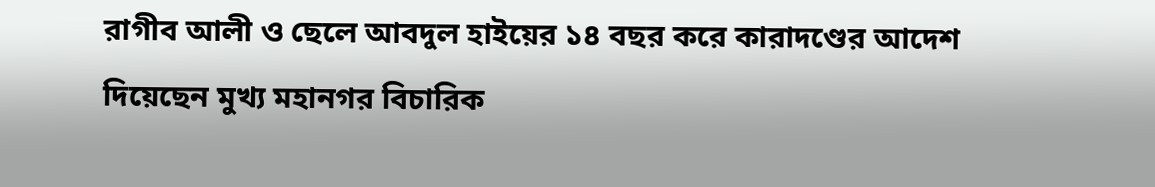রাগীব আলী ও ছেলে আবদুল হাইয়ের ১৪ বছর করে কারাদণ্ডের আদেশ দিয়েছেন মুখ্য মহানগর বিচারিক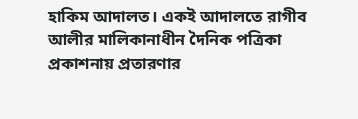হাকিম আদালত। একই আদালতে রাগীব আলীর মালিকানাধীন দৈনিক পত্রিকা প্রকাশনায় প্রতারণার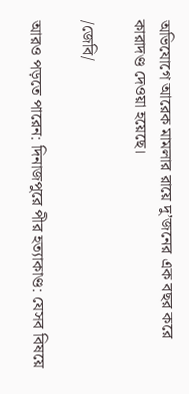অভিযোগে আরেক মামলার রায়ে দু’জনের এক বছর করে কারাদণ্ড দেওয়া হয়েছে।

/জেবি/

আরও পড়তে পারেন: দিনাজপুরে পীর হত্যাকাণ্ড: যেসব বিষয়ে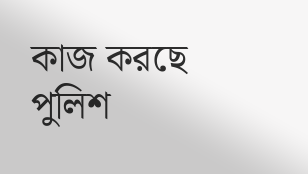কাজ করছে পুলিশ